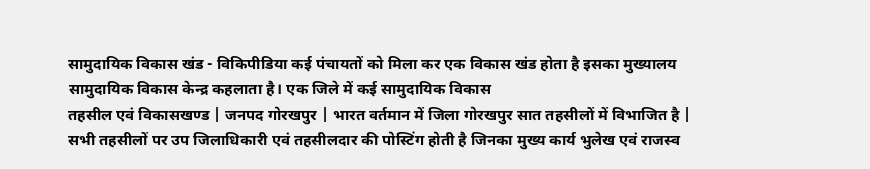सामुदायिक विकास खंड - विकिपीडिया कई पंचायतों को मिला कर एक विकास खंड होता है इसका मुख्यालय सामुदायिक विकास केन्द्र कहलाता है। एक जिले में कई सामुदायिक विकास
तहसील एवं विकासखण्ड | जनपद गोरखपुर | भारत वर्तमान में जिला गोरखपुर सात तहसीलों में विभाजित है | सभी तहसीलों पर उप जिलाधिकारी एवं तहसीलदार की पोस्टिंग होती है जिनका मुख्य कार्य भुलेख एवं राजस्व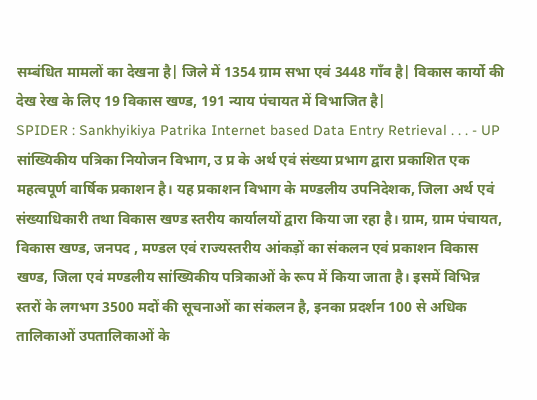सम्बंधित मामलों का देखना है| जिले में 1354 ग्राम सभा एवं 3448 गाँव है| विकास कार्यो की देख रेख के लिए 19 विकास खण्ड, 191 न्याय पंचायत में विभाजित है|
SPIDER : Sankhyikiya Patrika Internet based Data Entry Retrieval . . . - UP सांख्यिकीय पत्रिका नियोजन विभाग, उ प्र के अर्थ एवं संख्या प्रभाग द्वारा प्रकाशित एक महत्वपूर्ण वार्षिक प्रकाशन है। यह प्रकाशन विभाग के मण्डलीय उपनिदेशक, जिला अर्थ एवं संख्याधिकारी तथा विकास खण्ड स्तरीय कार्यालयों द्वारा किया जा रहा है। ग्राम, ग्राम पंचायत, विकास खण्ड, जनपद , मण्डल एवं राज्यस्तरीय आंकड़ों का संकलन एवं प्रकाशन विकास खण्ड, जिला एवं मण्डलीय सांख्यिकीय पत्रिकाओं के रूप में किया जाता है। इसमें विभिन्न स्तरों के लगभग 3500 मदों की सूचनाओं का संकलन है, इनका प्रदर्शन 100 से अधिक तालिकाओं उपतालिकाओं के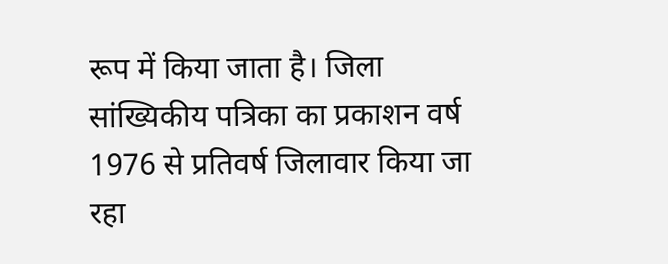रूप में किया जाता है। जिला सांख्यिकीय पत्रिका का प्रकाशन वर्ष 1976 से प्रतिवर्ष जिलावार किया जा रहा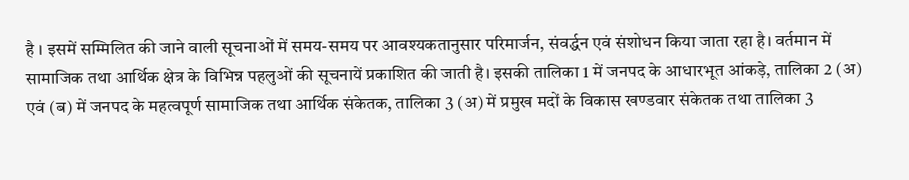है । इसमें सम्मिलित की जाने वाली सूचनाओं में समय-समय पर आवश्यकतानुसार परिमार्जन, संवर्द्धन एवं संशोधन किया जाता रहा है। वर्तमान में सामाजिक तथा आर्थिक क्षेत्र के विभिन्न पहलुओं की सूचनायें प्रकाशित की जाती है। इसकी तालिका 1 में जनपद के आधारभूत आंकड़े, तालिका 2 (अ) एवं (ब) में जनपद के महत्वपूर्ण सामाजिक तथा आर्थिक संकेतक, तालिका 3 (अ) में प्रमुख मदों के विकास खण्डवार संकेतक तथा तालिका 3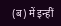(ब) में इन्हीं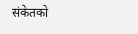संकेतको